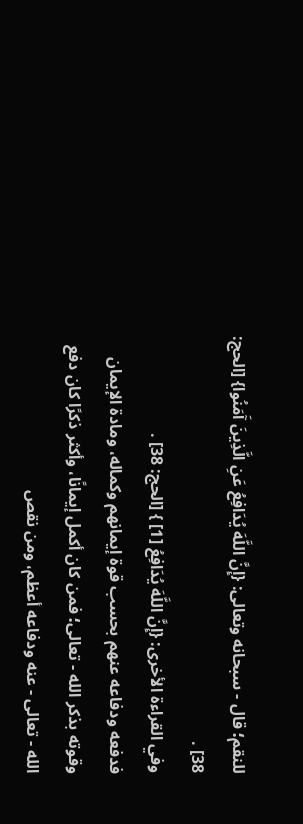للنقم؛ قال - سبحانه وتعالى: {إِنَّ اللَّهَ يُدَافِعُ عَنِ الَّذِينَ آَمَنُوا} [الحج: 38] .
وفي القراءة الأخرى: {إِنَّ اللَّهَ يُدَافِعُ [1] } [الحج: 38] .
فدفعه ودفاعه عنهم بحسب قوة إيمانهم وكماله، ومادة الإيمان وقوته بذكر الله - تعالى؛ فمن كان أكمل إيمانًا، وأكثر ذكرًا كان دفع الله - تعالى - عنه ودفاعه أعظم، ومن نقص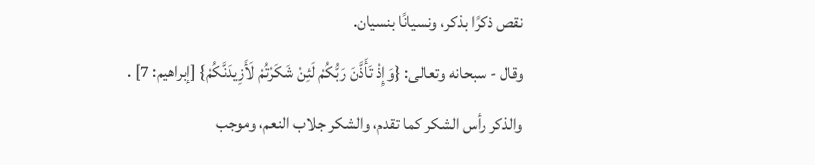نقص ذكرًا بذكر، ونسيانًا بنسيان.
وقال - سبحانه وتعالى: {وَإِذْ تَأَذَّنَ رَبُّكُمْ لَئِنْ شَكَرْتُمْ لَأَزِيدَنَّكُمْ} [إبراهيم: 7] .
والذكر رأس الشكر كما تقدم، والشكر جلاب النعم، وموجب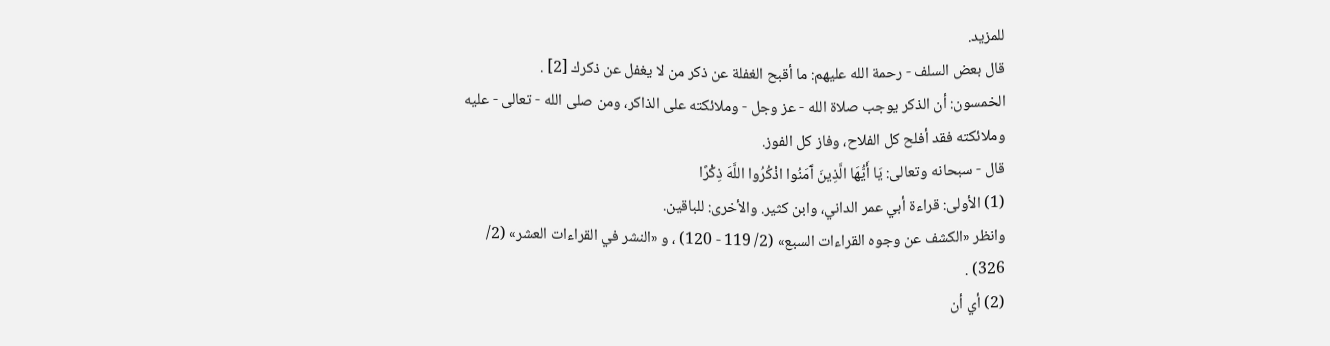للمزيد.
قال بعض السلف - رحمة الله عليهم: ما أقبح الغفلة عن ذكر من لا يغفل عن ذكرك [2] .
الخمسون: أن الذكر يوجب صلاة الله - عز وجل - وملائكته على الذاكر، ومن صلى الله - تعالى - عليه وملائكته فقد أفلح كل الفلاح، وفاز كل الفوز.
قال - سبحانه وتعالى: يَا أَيُّهَا الَّذِينَ آَمَنُوا اذْكُرُوا اللَّهَ ذِكْرًا
(1) الأولى: قراءة أبي عمر الداني، وابن كثير. والأخرى: للباقين.
وانظر «الكشف عن وجوه القراءات السبع» (2/ 119 - 120) ، و «النشر في القراءات العشر» (2/ 326) .
(2) أي أن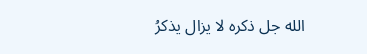الله جل ذكره لا يزال يذكرُ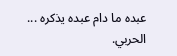عبده ما دام عبده يذكره ... الحربي.